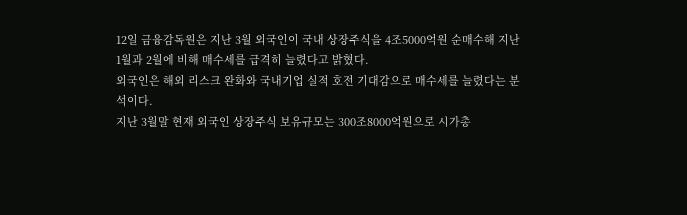12일 금융감독원은 지난 3월 외국인이 국내 상장주식을 4조5000억원 순매수해 지난 1월과 2월에 비해 매수세를 급격히 늘렸다고 밝혔다.
외국인은 해외 리스크 완화와 국내기업 실적 호전 기대감으로 매수세를 늘렸다는 분석이다.
지난 3월말 현재 외국인 상장주식 보유규모는 300조8000억원으로 시가총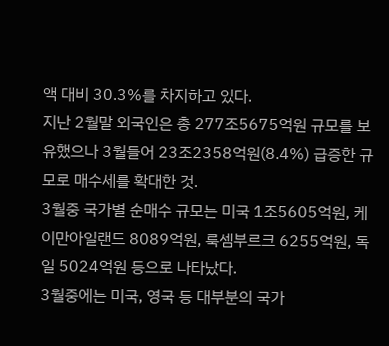액 대비 30.3%를 차지하고 있다.
지난 2월말 외국인은 총 277조5675억원 규모를 보유했으나 3월들어 23조2358억원(8.4%) 급증한 규모로 매수세를 확대한 것.
3월중 국가별 순매수 규모는 미국 1조5605억원, 케이만아일랜드 8089억원, 룩셈부르크 6255억원, 독일 5024억원 등으로 나타났다.
3월중에는 미국, 영국 등 대부분의 국가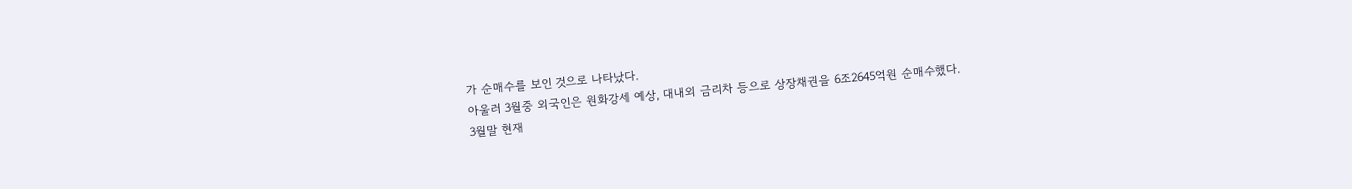가 순매수를 보인 것으로 나타났다.
아울러 3월중 외국인은 원화강세 예상, 대내외 금리차 등으로 상장채권을 6조2645억원 순매수했다.
3월말 현재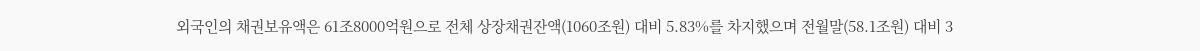외국인의 채권보유액은 61조8000억원으로 전체 상장채권잔액(1060조원) 대비 5.83%를 차지했으며 전월말(58.1조원) 대비 3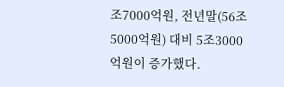조7000억원, 전년말(56조5000억원) 대비 5조3000억원이 증가했다.